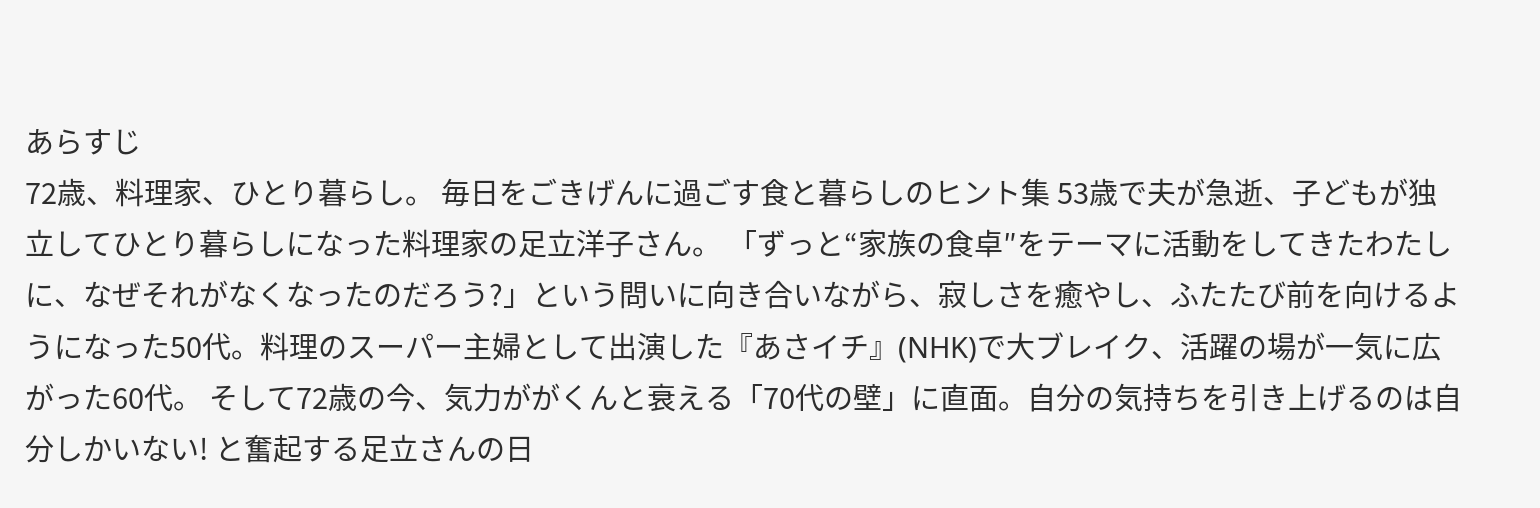あらすじ
72歳、料理家、ひとり暮らし。 毎日をごきげんに過ごす食と暮らしのヒント集 53歳で夫が急逝、子どもが独立してひとり暮らしになった料理家の足立洋子さん。 「ずっと“家族の食卓″をテーマに活動をしてきたわたしに、なぜそれがなくなったのだろう?」という問いに向き合いながら、寂しさを癒やし、ふたたび前を向けるようになった50代。料理のスーパー主婦として出演した『あさイチ』(NHK)で大ブレイク、活躍の場が一気に広がった60代。 そして72歳の今、気力ががくんと衰える「70代の壁」に直面。自分の気持ちを引き上げるのは自分しかいない! と奮起する足立さんの日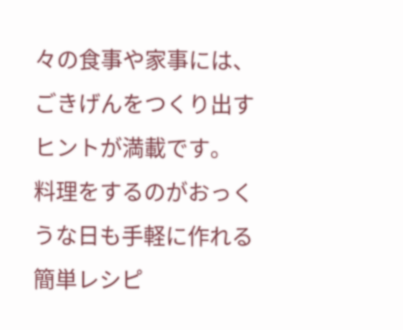々の食事や家事には、ごきげんをつくり出すヒントが満載です。 料理をするのがおっくうな日も手軽に作れる簡単レシピ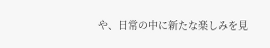や、日常の中に新たな楽しみを見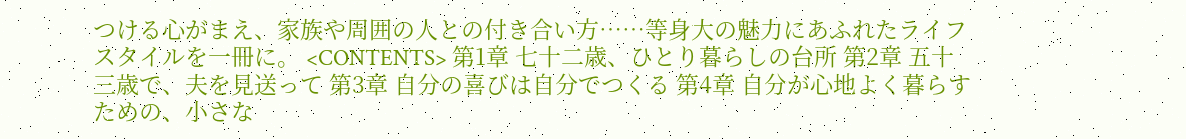つける心がまえ、家族や周囲の人との付き合い方……等身大の魅力にあふれたライフスタイルを一冊に。 <CONTENTS> 第1章 七十二歳、ひとり暮らしの台所 第2章 五十三歳で、夫を見送って 第3章 自分の喜びは自分でつくる 第4章 自分が心地よく暮らすための、小さな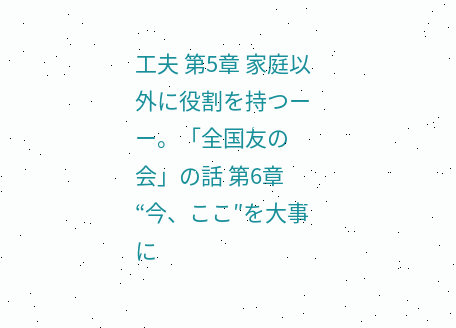工夫 第5章 家庭以外に役割を持つーー。「全国友の会」の話 第6章 “今、ここ″を大事に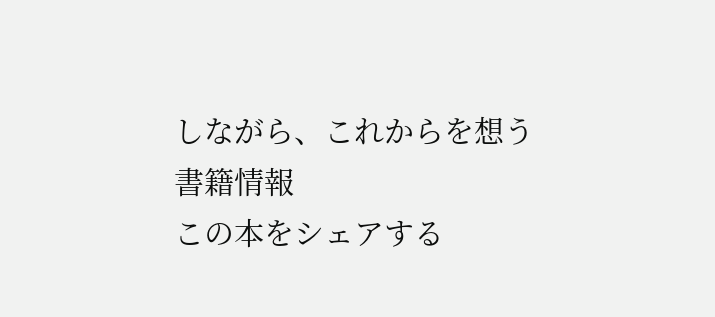しながら、これからを想う
書籍情報
この本をシェアする